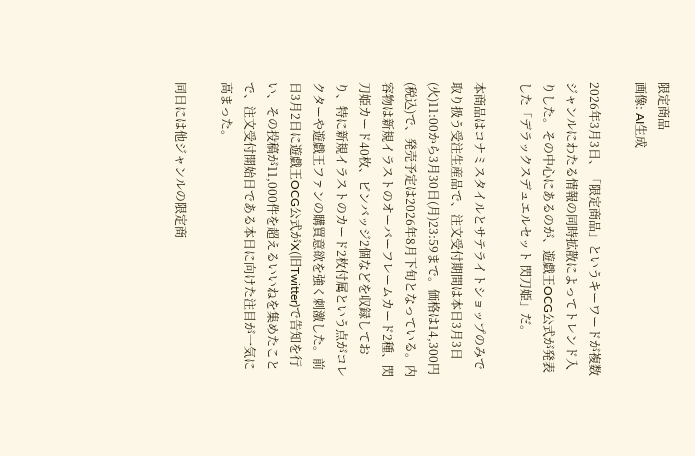限定商品
画像: AI生成

2026年3月3日、「限定商品」というキーワードが複数ジャンルにわたる情報の同時拡散によってトレンド入りした。その中心にあるのが、遊戯王OCG公式が発表した「デラックスデュエルセット 閃刀姫」だ。

本商品はコナミスタイルとサテライトショップのみで取り扱う受注生産品で、注文受付期間は本日3月3日(火)11:00から3月30日(月)23:59まで。価格は14,300円(税込)で、発売予定は2026年8月下旬となっている。内容物は新規イラストのオーバーフレームカード2種、閃刀姫カード40枚、ピンバッジ2個などを収録しており、特に新規イラストのカード2枚付属という点がコレクターや遊戯王ファンの購買意欲を強く刺激した。前日3月2日に遊戯王OCG公式がX(旧Twitter)で告知を行い、その投稿が11,000件を超えるいいねを集めたことで、注文受付開始日である本日に向けた注目が一気に高まった。

同日には他ジャンルの限定商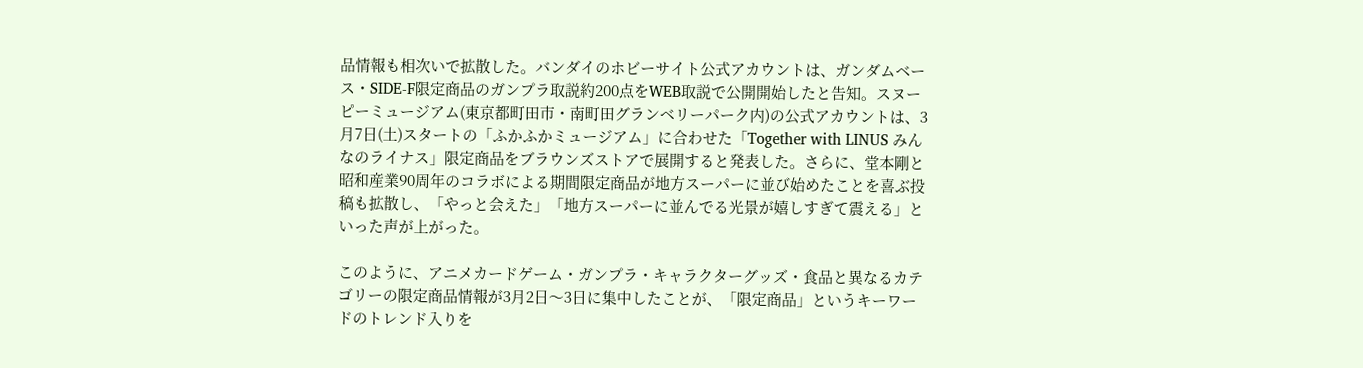品情報も相次いで拡散した。バンダイのホビーサイト公式アカウントは、ガンダムベース・SIDE-F限定商品のガンプラ取説約200点をWEB取説で公開開始したと告知。スヌーピーミュージアム(東京都町田市・南町田グランベリーパーク内)の公式アカウントは、3月7日(土)スタートの「ふかふかミュージアム」に合わせた「Together with LINUS みんなのライナス」限定商品をブラウンズストアで展開すると発表した。さらに、堂本剛と昭和産業90周年のコラボによる期間限定商品が地方スーパーに並び始めたことを喜ぶ投稿も拡散し、「やっと会えた」「地方スーパーに並んでる光景が嬉しすぎて震える」といった声が上がった。

このように、アニメカードゲーム・ガンプラ・キャラクターグッズ・食品と異なるカテゴリーの限定商品情報が3月2日〜3日に集中したことが、「限定商品」というキーワードのトレンド入りを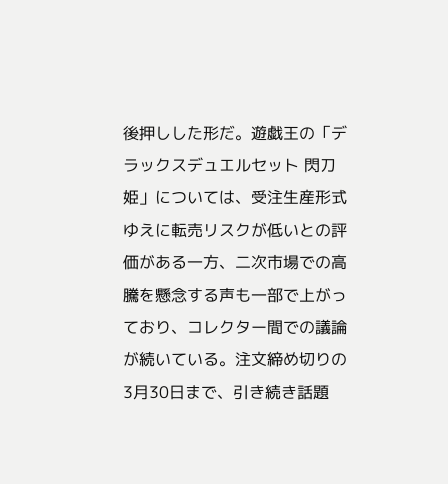後押しした形だ。遊戯王の「デラックスデュエルセット 閃刀姫」については、受注生産形式ゆえに転売リスクが低いとの評価がある一方、二次市場での高騰を懸念する声も一部で上がっており、コレクター間での議論が続いている。注文締め切りの3月30日まで、引き続き話題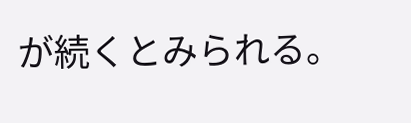が続くとみられる。